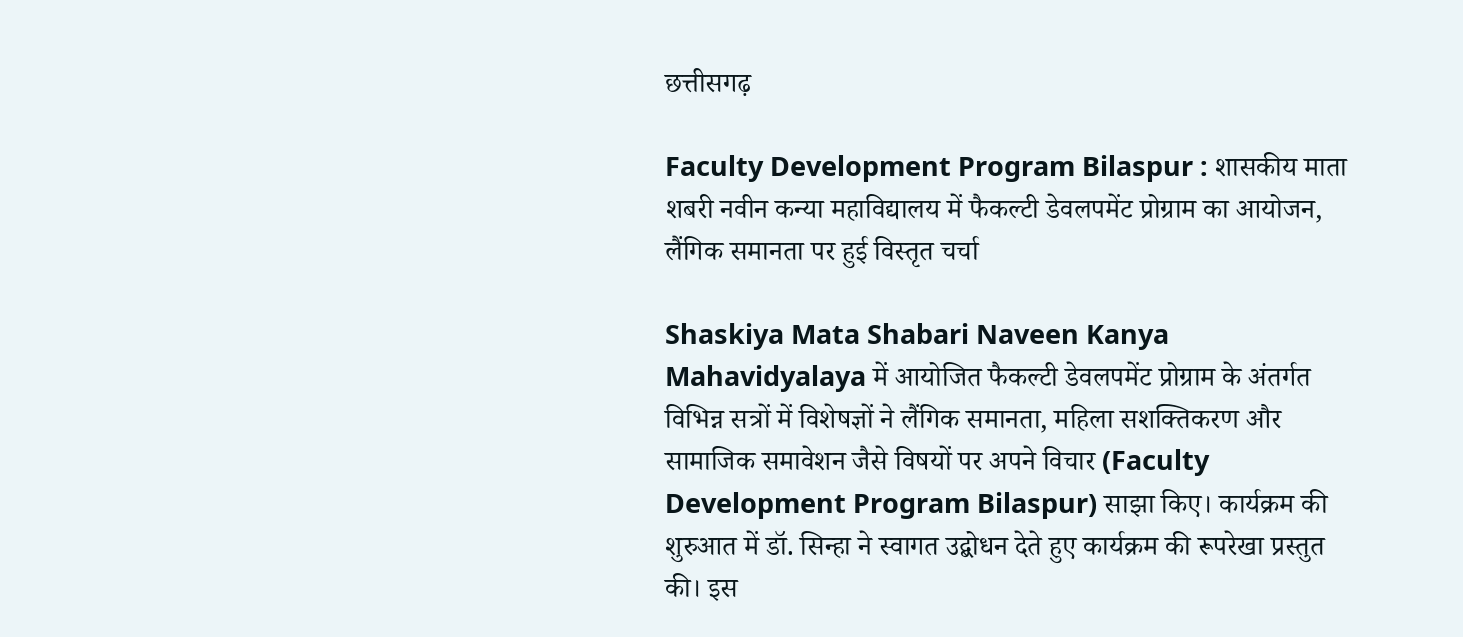छत्तीसगढ़

Faculty Development Program Bilaspur : शासकीय माता शबरी नवीन कन्या महाविद्यालय में फैकल्टी डेवलपमेंट प्रोग्राम का आयोजन, लैंगिक समानता पर हुई विस्तृत चर्चा

Shaskiya Mata Shabari Naveen Kanya Mahavidyalaya में आयोजित फैकल्टी डेवलपमेंट प्रोग्राम के अंतर्गत विभिन्न सत्रों में विशेषज्ञों ने लैंगिक समानता, महिला सशक्तिकरण और सामाजिक समावेशन जैसे विषयों पर अपने विचार (Faculty Development Program Bilaspur) साझा किए। कार्यक्रम की शुरुआत में डॉ. सिन्हा ने स्वागत उद्बोधन देते हुए कार्यक्रम की रूपरेखा प्रस्तुत की। इस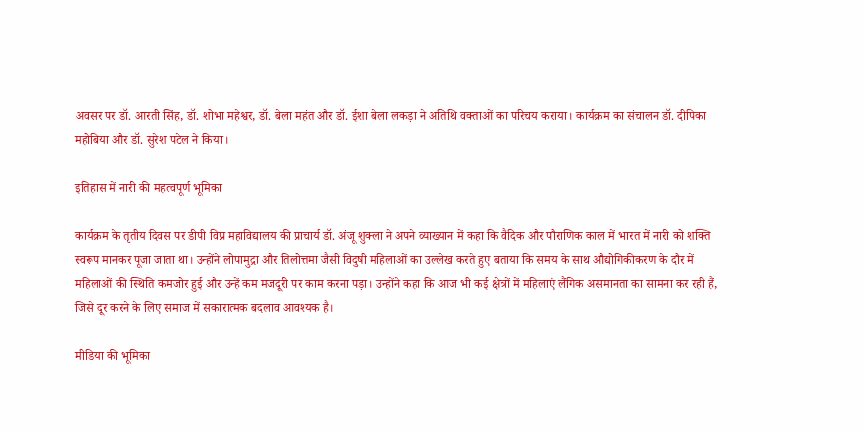अवसर पर डॉ. आरती सिंह, डॉ. शोभा महेश्वर, डॉ. बेला महंत और डॉ. ईशा बेला लकड़ा ने अतिथि वक्ताओं का परिचय कराया। कार्यक्रम का संचालन डॉ. दीपिका महोबिया और डॉ. सुरेश पटेल ने किया।

इतिहास में नारी की महत्वपूर्ण भूमिका

कार्यक्रम के तृतीय दिवस पर डीपी विप्र महाविद्यालय की प्राचार्य डॉ. अंजू शुक्ला ने अपने व्याख्यान में कहा कि वैदिक और पौराणिक काल में भारत में नारी को शक्ति स्वरूप मानकर पूजा जाता था। उन्होंने लोपामुद्रा और तिलोत्तमा जैसी विदुषी महिलाओं का उल्लेख करते हुए बताया कि समय के साथ औद्योगिकीकरण के दौर में महिलाओं की स्थिति कमजोर हुई और उन्हें कम मजदूरी पर काम करना पड़ा। उन्होंने कहा कि आज भी कई क्षेत्रों में महिलाएं लैंगिक असमानता का सामना कर रही हैं, जिसे दूर करने के लिए समाज में सकारात्मक बदलाव आवश्यक है।

मीडिया की भूमिका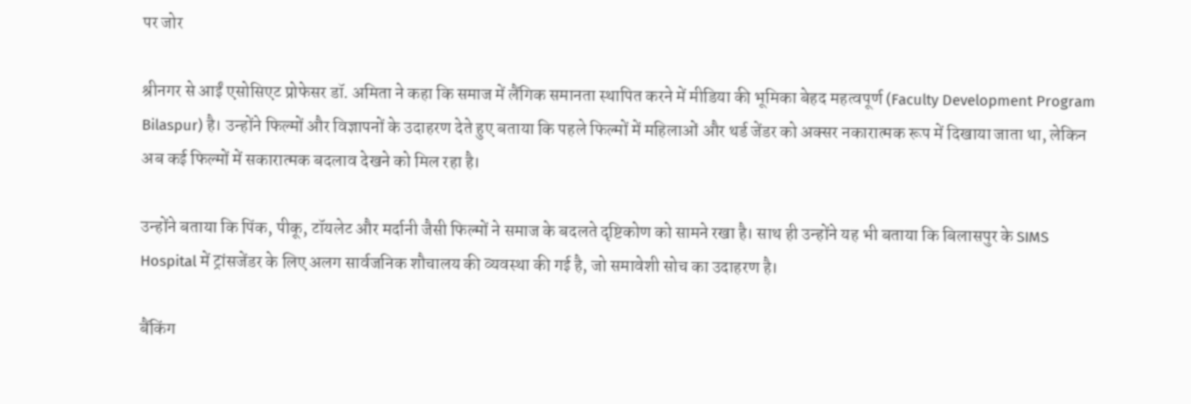पर जोर

श्रीनगर से आईं एसोसिएट प्रोफेसर डॉ. अमिता ने कहा कि समाज में लैंगिक समानता स्थापित करने में मीडिया की भूमिका बेहद महत्वपूर्ण (Faculty Development Program Bilaspur) है। उन्होंने फिल्मों और विज्ञापनों के उदाहरण देते हुए बताया कि पहले फिल्मों में महिलाओं और थर्ड जेंडर को अक्सर नकारात्मक रूप में दिखाया जाता था, लेकिन अब कई फिल्मों में सकारात्मक बदलाव देखने को मिल रहा है।

उन्होंने बताया कि पिंक, पीकू, टॉयलेट और मर्दानी जैसी फिल्मों ने समाज के बदलते दृष्टिकोण को सामने रखा है। साथ ही उन्होंने यह भी बताया कि बिलासपुर के SIMS Hospital में ट्रांसजेंडर के लिए अलग सार्वजनिक शौचालय की व्यवस्था की गई है, जो समावेशी सोच का उदाहरण है।

बैंकिंग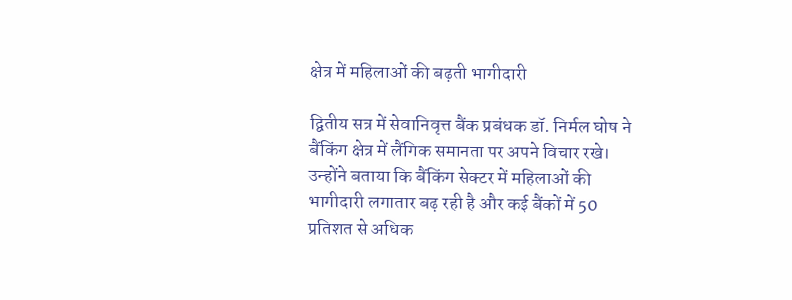क्षेत्र में महिलाओं की बढ़ती भागीदारी

द्वितीय सत्र में सेवानिवृत्त बैंक प्रबंधक डॉ. निर्मल घोष ने बैंकिंग क्षेत्र में लैंगिक समानता पर अपने विचार रखे। उन्होंने बताया कि बैंकिंग सेक्टर में महिलाओं की भागीदारी लगातार बढ़ रही है और कई बैंकों में 50 प्रतिशत से अधिक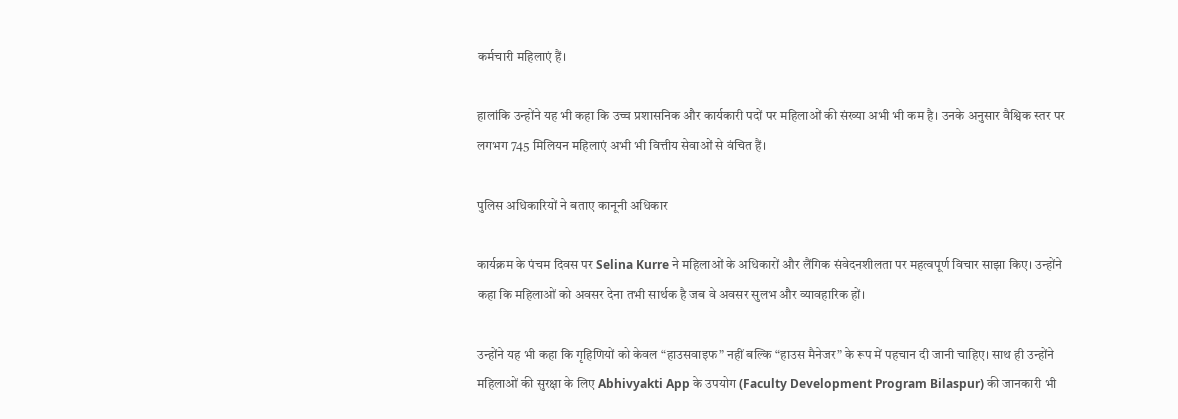कर्मचारी महिलाएं हैं।

हालांकि उन्होंने यह भी कहा कि उच्च प्रशासनिक और कार्यकारी पदों पर महिलाओं की संख्या अभी भी कम है। उनके अनुसार वैश्विक स्तर पर लगभग 745 मिलियन महिलाएं अभी भी वित्तीय सेवाओं से वंचित हैं।

पुलिस अधिकारियों ने बताए कानूनी अधिकार

कार्यक्रम के पंचम दिवस पर Selina Kurre ने महिलाओं के अधिकारों और लैंगिक संवेदनशीलता पर महत्वपूर्ण विचार साझा किए। उन्होंने कहा कि महिलाओं को अवसर देना तभी सार्थक है जब वे अवसर सुलभ और व्यावहारिक हों।

उन्होंने यह भी कहा कि गृहिणियों को केवल “हाउसवाइफ” नहीं बल्कि “हाउस मैनेजर” के रूप में पहचान दी जानी चाहिए। साथ ही उन्होंने महिलाओं की सुरक्षा के लिए Abhivyakti App के उपयोग (Faculty Development Program Bilaspur) की जानकारी भी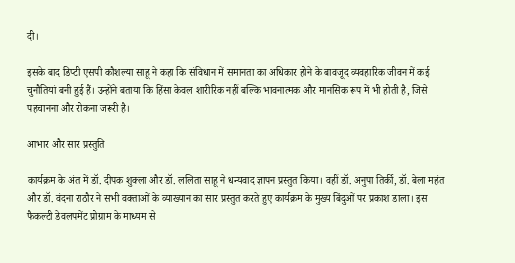दी।

इसके बाद डिप्टी एसपी कौशल्या साहू ने कहा कि संविधान में समानता का अधिकार होने के बावजूद व्यवहारिक जीवन में कई चुनौतियां बनी हुई हैं। उन्होंने बताया कि हिंसा केवल शारीरिक नहीं बल्कि भावनात्मक और मानसिक रूप में भी होती है, जिसे पहचानना और रोकना जरूरी है।

आभार और सार प्रस्तुति

कार्यक्रम के अंत में डॉ. दीपक शुक्ला और डॉ. ललिता साहू ने धन्यवाद ज्ञापन प्रस्तुत किया। वहीं डॉ. अनुपा तिर्की, डॉ. बेला महंत और डॉ. वंदना राठौर ने सभी वक्ताओं के व्याख्यान का सार प्रस्तुत करते हुए कार्यक्रम के मुख्य बिंदुओं पर प्रकाश डाला। इस फैकल्टी डेवलपमेंट प्रोग्राम के माध्यम से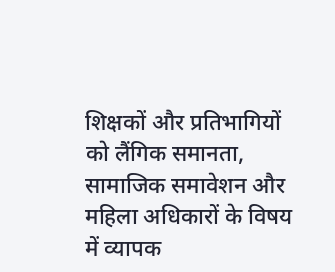शिक्षकों और प्रतिभागियों को लैंगिक समानता, सामाजिक समावेशन और महिला अधिकारों के विषय में व्यापक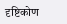दृष्टिकोण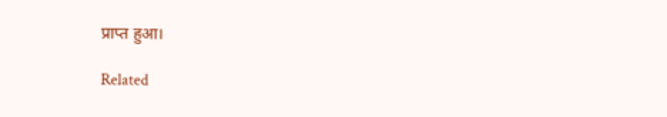प्राप्त हुआ।

Related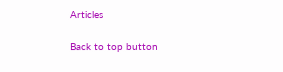Articles

Back to top button